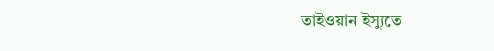তাইওয়ান ইস্যুতে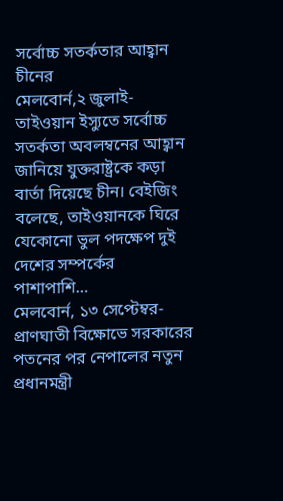সর্বোচ্চ সতর্কতার আহ্বান চীনের
মেলবোর্ন,২ জুলাই- তাইওয়ান ইস্যুতে সর্বোচ্চ সতর্কতা অবলম্বনের আহ্বান জানিয়ে যুক্তরাষ্ট্রকে কড়া বার্তা দিয়েছে চীন। বেইজিং বলেছে, তাইওয়ানকে ঘিরে যেকোনো ভুল পদক্ষেপ দুই দেশের সম্পর্কের পাশাপাশি…
মেলবোর্ন, ১৩ সেপ্টেম্বর- প্রাণঘাতী বিক্ষোভে সরকারের পতনের পর নেপালের নতুন প্রধানমন্ত্রী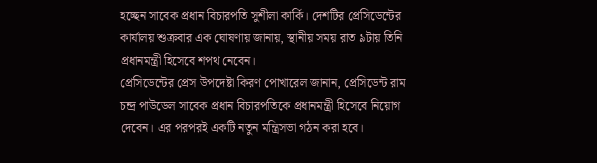হচ্ছেন সাবেক প্রধান বিচারপতি সুশীলা কার্কি। দেশটির প্রেসিডেন্টের কার্যালয় শুক্রবার এক ঘোষণায় জানায়, স্থানীয় সময় রাত ৯টায় তিনি প্রধানমন্ত্রী হিসেবে শপথ নেবেন।
প্রেসিডেন্টের প্রেস উপদেষ্টা কিরণ পোখারেল জানান, প্রেসিডেন্ট রাম চন্দ্র পাউডেল সাবেক প্রধান বিচারপতিকে প্রধানমন্ত্রী হিসেবে নিয়োগ দেবেন। এর পরপরই একটি নতুন মন্ত্রিসভা গঠন করা হবে।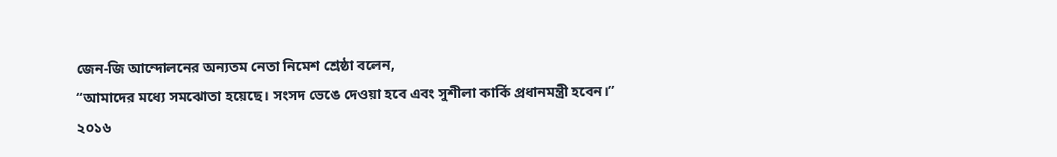জেন-জি আন্দোলনের অন্যতম নেতা নিমেশ শ্রেষ্ঠা বলেন,
“আমাদের মধ্যে সমঝোতা হয়েছে। সংসদ ভেঙে দেওয়া হবে এবং সুশীলা কার্কি প্রধানমন্ত্রী হবেন।”
২০১৬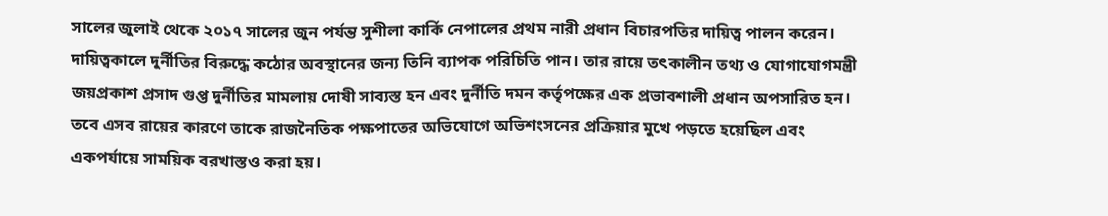সালের জুলাই থেকে ২০১৭ সালের জুন পর্যন্ত সুশীলা কার্কি নেপালের প্রথম নারী প্রধান বিচারপতির দায়িত্ব পালন করেন। দায়িত্বকালে দুর্নীতির বিরুদ্ধে কঠোর অবস্থানের জন্য তিনি ব্যাপক পরিচিতি পান। তার রায়ে তৎকালীন তথ্য ও যোগাযোগমন্ত্রী জয়প্রকাশ প্রসাদ গুপ্ত দুর্নীতির মামলায় দোষী সাব্যস্ত হন এবং দুর্নীতি দমন কর্তৃপক্ষের এক প্রভাবশালী প্রধান অপসারিত হন।
তবে এসব রায়ের কারণে তাকে রাজনৈতিক পক্ষপাতের অভিযোগে অভিশংসনের প্রক্রিয়ার মুখে পড়তে হয়েছিল এবং একপর্যায়ে সাময়িক বরখাস্তও করা হয়।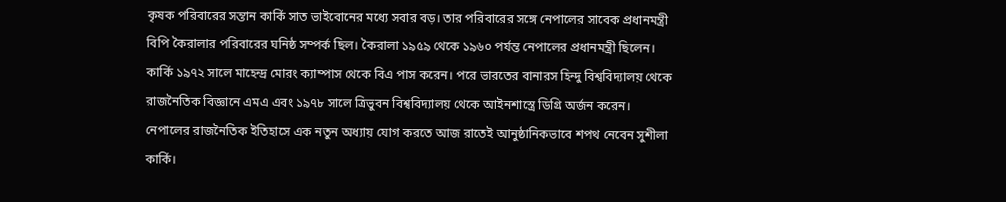কৃষক পরিবারের সন্তান কার্কি সাত ভাইবোনের মধ্যে সবার বড়। তার পরিবারের সঙ্গে নেপালের সাবেক প্রধানমন্ত্রী বিপি কৈরালার পরিবারের ঘনিষ্ঠ সম্পর্ক ছিল। কৈরালা ১৯৫৯ থেকে ১৯৬০ পর্যন্ত নেপালের প্রধানমন্ত্রী ছিলেন।
কার্কি ১৯৭২ সালে মাহেন্দ্র মোরং ক্যাম্পাস থেকে বিএ পাস করেন। পরে ভারতের বানারস হিন্দু বিশ্ববিদ্যালয় থেকে রাজনৈতিক বিজ্ঞানে এমএ এবং ১৯৭৮ সালে ত্রিভুবন বিশ্ববিদ্যালয় থেকে আইনশাস্ত্রে ডিগ্রি অর্জন করেন।
নেপালের রাজনৈতিক ইতিহাসে এক নতুন অধ্যায় যোগ করতে আজ রাতেই আনুষ্ঠানিকভাবে শপথ নেবেন সুশীলা কার্কি।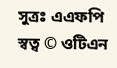সুত্রঃ এএফপি
স্বত্ব © ওটিএন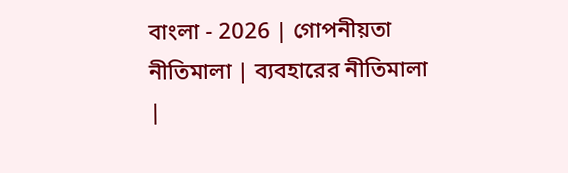বাংলা - 2026 | গোপনীয়তা নীতিমালা | ব্যবহারের নীতিমালা |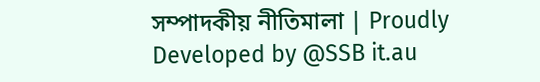সম্পাদকীয় নীতিমালা | Proudly Developed by @SSB it.au